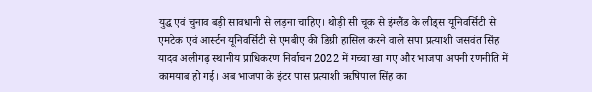युद्ध एवं चुनाव बड़ी सावधानी से लड़ना चाहिए। थोड़ी सी चूक से इंग्लैंड के लीड्स यूनिवर्सिटी से एमटेक एवं आर्स्टन यूनिवर्सिटी से एमबीए की डिग्री हासिल करने वाले सपा प्रत्याशी जसवंत सिंह यादव अलीगढ़ स्थानीय प्राधिकरण निर्वाचन 2022 में गच्चा खा गए और भाजपा अपनी रणनीति में कामयाब हो गई। अब भाजपा के इंटर पास प्रत्याशी ऋषिपाल सिंह का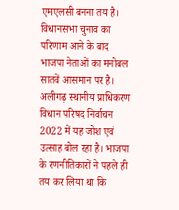एमएलसी बनना तय है।
विधानसभा चुनाव का परिणाम आने के बाद भाजपा नेताओं का मनोबल सातवें आसमान पर है। अलीगढ़ स्थानीय प्राधिकरण विधान परिषद निर्वाचन 2022 में यह जोश एवं उत्साह बोल रहा है। भाजपा के रणनीतिकारों ने पहले ही तय कर लिया था कि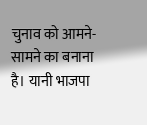चुनाव को आमने-सामने का बनाना है। यानी भाजपा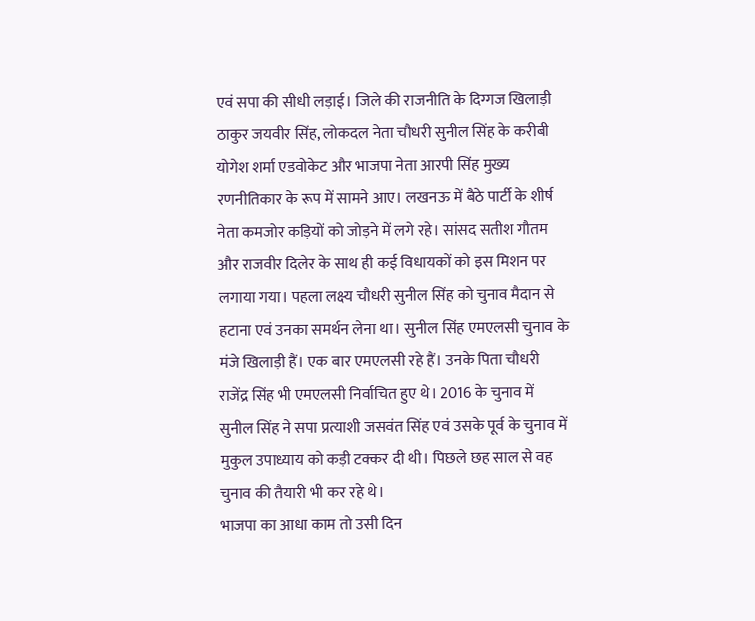एवं सपा की सीधी लड़ाई। जिले की राजनीति के दिग्गज खिलाड़ी ठाकुर जयवीर सिंह, लोकदल नेता चौधरी सुनील सिंह के करीबी योगेश शर्मा एडवोकेट और भाजपा नेता आरपी सिंह मुख्य रणनीतिकार के रूप में सामने आए। लखनऊ में बैठे पार्टी के शीर्ष नेता कमजोर कड़ियों को जोड़ने में लगे रहे। सांसद सतीश गौतम और राजवीर दिलेर के साथ ही कई विधायकों को इस मिशन पर लगाया गया। पहला लक्ष्य चौधरी सुनील सिंह को चुनाव मैदान से हटाना एवं उनका समर्थन लेना था। सुनील सिंह एमएलसी चुनाव के मंजे खिलाड़ी हैं। एक बार एमएलसी रहे हैं। उनके पिता चौधरी राजेंद्र सिंह भी एमएलसी निर्वाचित हुए थे। 2016 के चुनाव में सुनील सिंह ने सपा प्रत्याशी जसवंत सिंह एवं उसके पूर्व के चुनाव में मुकुल उपाध्याय को कड़ी टक्कर दी थी। पिछले छह साल से वह चुनाव की तैयारी भी कर रहे थे।
भाजपा का आधा काम तो उसी दिन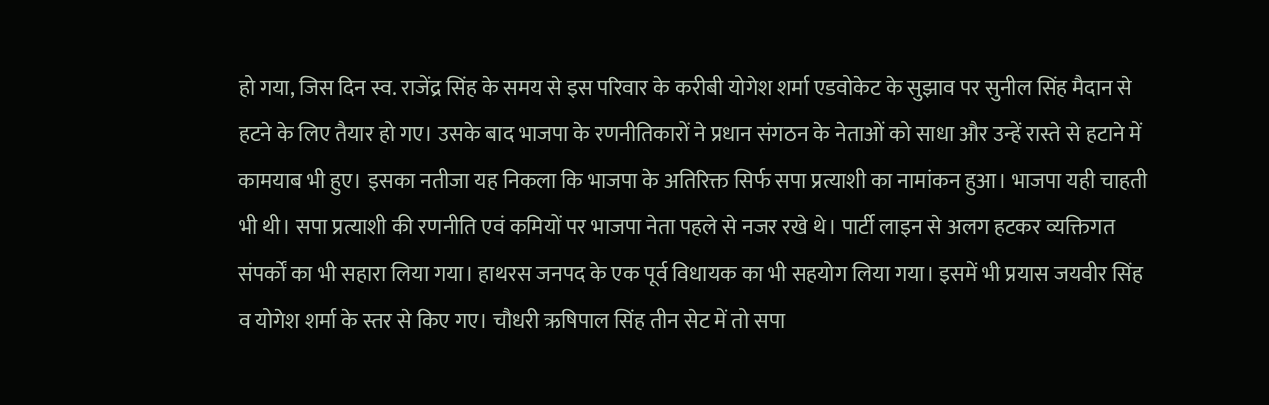हो गया, जिस दिन स्व. राजेंद्र सिंह के समय से इस परिवार के करीबी योगेश शर्मा एडवोकेट के सुझाव पर सुनील सिंह मैदान से हटने के लिए तैयार हो गए। उसके बाद भाजपा के रणनीतिकारों ने प्रधान संगठन के नेताओं को साधा और उन्हें रास्ते से हटाने में कामयाब भी हुए। इसका नतीजा यह निकला कि भाजपा के अतिरिक्त सिर्फ सपा प्रत्याशी का नामांकन हुआ। भाजपा यही चाहती भी थी। सपा प्रत्याशी की रणनीति एवं कमियों पर भाजपा नेता पहले से नजर रखे थे। पार्टी लाइन से अलग हटकर व्यक्तिगत संपर्कों का भी सहारा लिया गया। हाथरस जनपद के एक पूर्व विधायक का भी सहयोग लिया गया। इसमें भी प्रयास जयवीर सिंह व योगेश शर्मा के स्तर से किए गए। चौधरी ऋषिपाल सिंह तीन सेट में तो सपा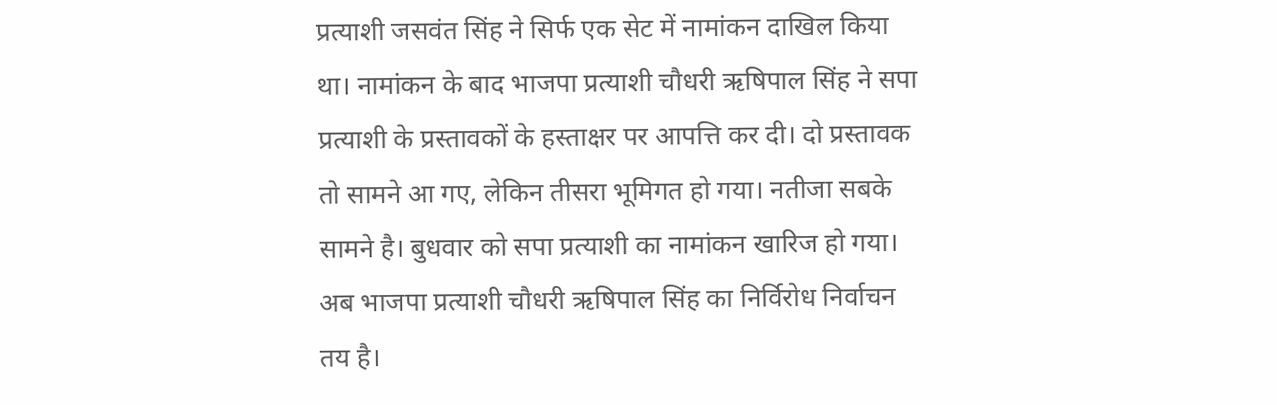प्रत्याशी जसवंत सिंह ने सिर्फ एक सेट में नामांकन दाखिल किया था। नामांकन के बाद भाजपा प्रत्याशी चौधरी ऋषिपाल सिंह ने सपा प्रत्याशी के प्रस्तावकों के हस्ताक्षर पर आपत्ति कर दी। दो प्रस्तावक तो सामने आ गए, लेकिन तीसरा भूमिगत हो गया। नतीजा सबके सामने है। बुधवार को सपा प्रत्याशी का नामांकन खारिज हो गया। अब भाजपा प्रत्याशी चौधरी ऋषिपाल सिंह का निर्विरोध निर्वाचन तय है।